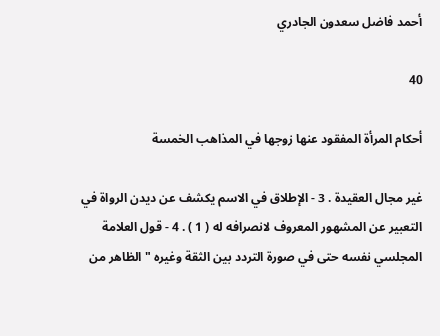أحمد فاضل سعدون الجادري

40

أحكام المرأة المفقود عنها زوجها في المذاهب الخمسة

غير مجال العقيدة . 3 - الإطلاق في الاسم يكشف عن ديدن الرواة في التعبير عن المشهور المعروف لانصرافه له ( 1 ) . 4 - قول العلامة المجلسي نفسه حتى في صورة التردد بين الثقة وغيره " الظاهر من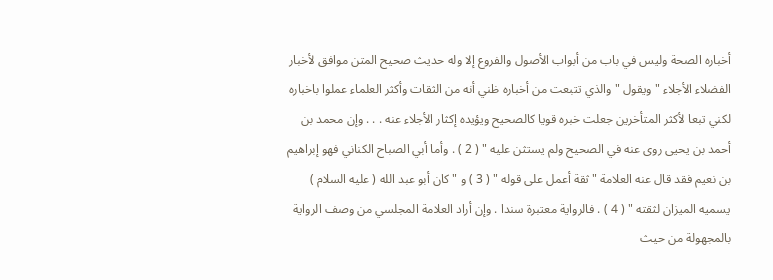أخباره الصحة وليس في باب من أبواب الأصول والفروع إلا وله حديث صحيح المتن موافق لأخبار الفضلاء الأجلاء " ويقول " والذي تتبعت من أخباره ظني أنه من الثقات وأكثر العلماء عملوا باخباره لكني تبعا لأكثر المتأخرين جعلت خبره قويا كالصحيح ويؤيده إكثار الأجلاء عنه . . . وإن محمد بن أحمد بن يحيى روى عنه في الصحيح ولم يستثن عليه " ( 2 ) . وأما أبي الصباح الكناني فهو إبراهيم بن نعيم فقد قال عنه العلامة " ثقة أعمل على قوله " ( 3 ) و " كان أبو عبد الله ( عليه السلام ) يسميه الميزان لثقته " ( 4 ) . فالرواية معتبرة سندا . وإن أراد العلامة المجلسي من وصف الرواية بالمجهولة من حيث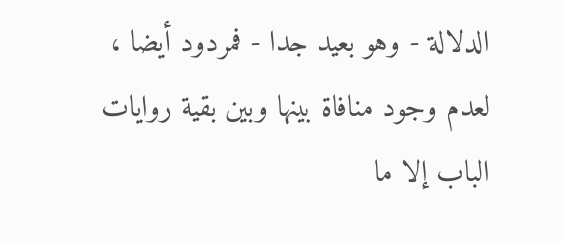الدلالة - وهو بعيد جدا - فمردود أيضا ، لعدم وجود منافاة بينها وبين بقية روايات الباب إلا ما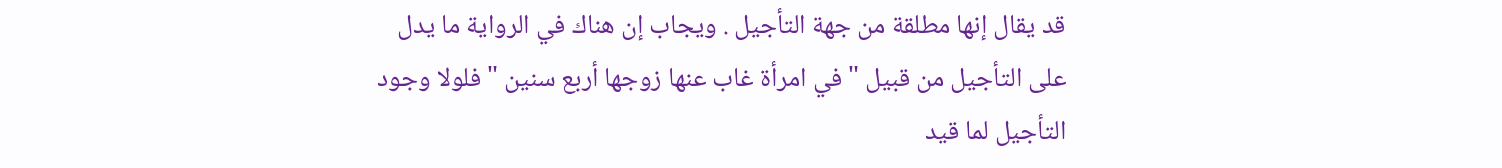قد يقال إنها مطلقة من جهة التأجيل . ويجاب إن هناك في الرواية ما يدل على التأجيل من قبيل " في امرأة غاب عنها زوجها أربع سنين " فلولا وجود التأجيل لما قيد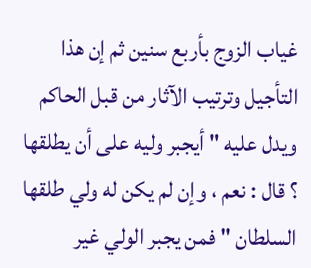غياب الزوج بأربع سنين ثم إن هذا التأجيل وترتيب الآثار من قبل الحاكم ويدل عليه " أيجبر وليه على أن يطلقها ؟ قال : نعم ، وإن لم يكن له ولي طلقها السلطان " فمن يجبر الولي غير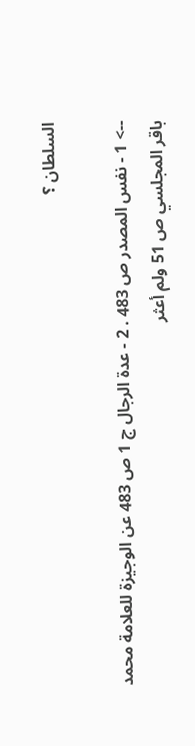السلطان ؟

--> 1 - نفس المصدر ص 483 . 2 - عدة الرجال ج 1 ص 483 عن الوجيزة للعلامة محمد باقر المجلسي ص 51 ولم أعثر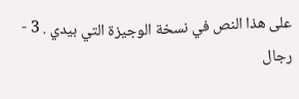على هذا النص في نسخة الوجيزة التي بيدي . 3 - رجال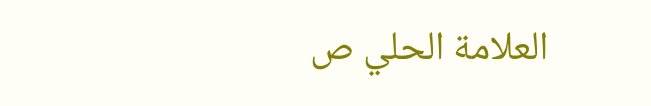العلامة الحلي ص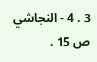3 . 4 - النجاشي ص 15 .